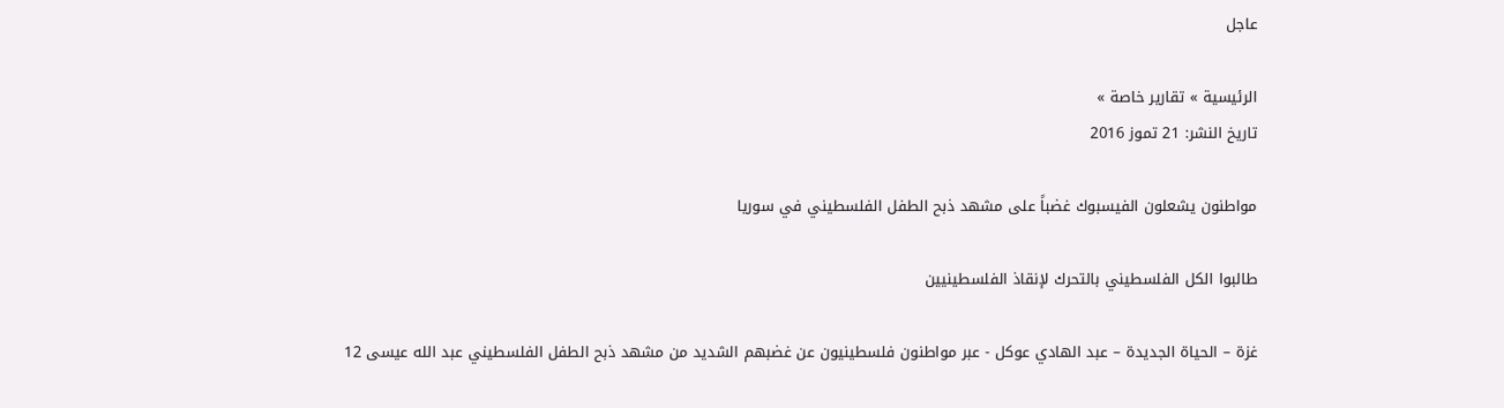عاجل

الرئيسية » تقارير خاصة »
تاريخ النشر: 21 تموز 2016

مواطنون يشعلون الفيسبوك غضباً على مشهد ذبح الطفل الفلسطيني في سوريا

طالبوا الكل الفلسطيني بالتحرك لإنقاذ الفلسطينيين

غزة – الحياة الجديدة – عبد الهادي عوكل - عبر مواطنون فلسطينيون عن غضبهم الشديد من مشهد ذبح الطفل الفلسطيني عبد الله عيسى 12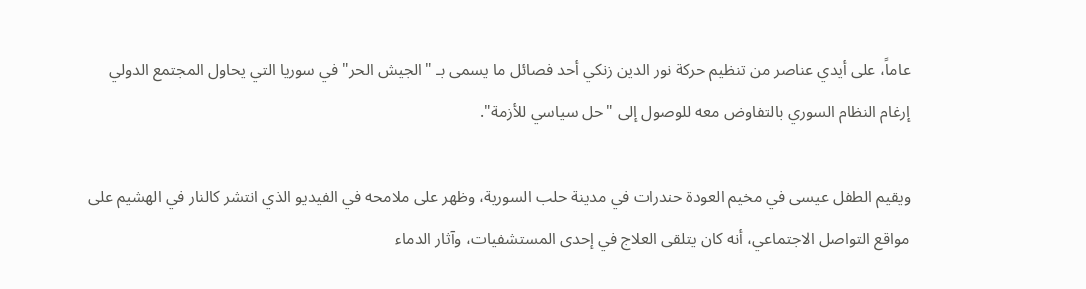عاماً، على أيدي عناصر من تنظيم حركة نور الدين زنكي أحد فصائل ما يسمى بـ "الجيش الحر" في سوريا التي يحاول المجتمع الدولي إرغام النظام السوري بالتفاوض معه للوصول إلى "حل سياسي للأزمة".

ويقيم الطفل عيسى في مخيم العودة حندرات في مدينة حلب السورية، وظهر على ملامحه في الفيديو الذي انتشر كالنار في الهشيم على مواقع التواصل الاجتماعي، أنه كان يتلقى العلاج في إحدى المستشفيات، وآثار الدماء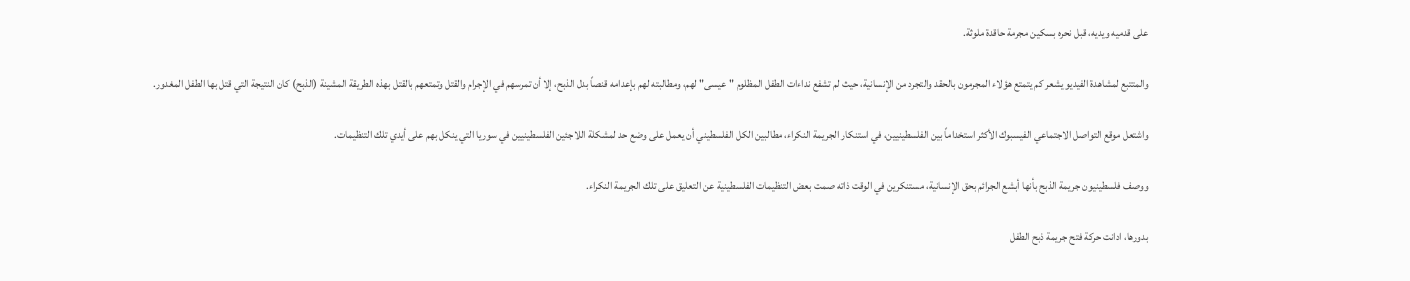على قدميه ويديه، قبل نحره بسكين مجرمة حاقدة ملوثة.

والمتتبع لمشاهدة الفيديو يشعر كم يتمتع هؤلاء المجرمون بالحقد والتجرد من الإنسانية، حيث لم تشفع نداءات الطفل المظلوم "عيسى" لهم، ومطالبته لهم بإعدامه قنصاً بدل الذبح، إلا أن تمرسهم في الإجرام والقتل وتمتعهم بالقتل بهذه الطريقة المشينة (الذبح) كان النتيجة التي قتل بها الطفل المغدور.

واشتعل موقع التواصل الاجتماعي الفيسبوك الأكثر استخداماً بين الفلسطينيين، في استنكار الجريمة النكراء، مطالبين الكل الفلسطيني أن يعمل على وضع حد لمشكلة اللاجئين الفلسطينيين في سوريا التي ينكل بهم على أيدي تلك التنظيمات.

ووصف فلسطينيون جريمة الذبح بأنها أبشع الجرائم بحق الإنسانية، مستنكرين في الوقت ذاته صمت بعض التنظيمات الفلسطينية عن التعليق على تلك الجريمة النكراء.

بدورها، ادانت حركة فتح جريمة ذبح الطفل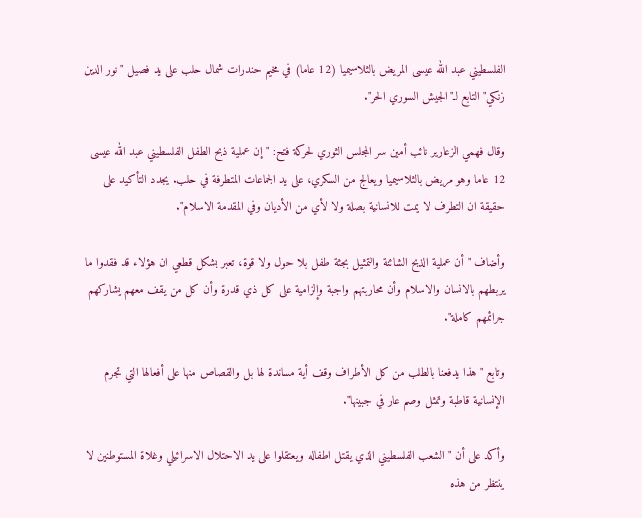الفلسطيني عبد الله عيسى المريض بالثلاسيميا (12 عاما) في مخيم حندرات شمال حلب على يد فصيل "نور الدين زنكي" التابع لـ"الجيش السوري الحر".

وقال فهمي الزعارير نائب أمين سر المجلس الثوري لحركة فتح: "إن عملية ذبح الطفل الفلسطيني عبد الله عيسى 12 عاما وهو مريض بالثلاسيميا ويعالج من السكري، على يد الجماعات المتطرفة في حلب. يجدد التأكيد على حقيقة ان التطرف لا يمت للانسانية بصلة ولا لأي من الأديان وفي المقدمة الاسلام".

وأضاف "أن عملية الذبح الشائنة والتمثيل بجثة طفل بلا حول ولا قوة، تعبر بشكل قطعي ان هؤلاء قد فقدوا ما يربطهم بالانسان والاسلام وأن محاربتهم واجبة وإلزامية على كل ذي قدرة وأن كل من يقف معهم يشاركهم جرائمهم كاملة".

وتابع "هذا يدفعنا بالطلب من كل الأطراف وقف أية مساندة لها بل والقصاص منها على أفعالها التي تجرم الإنسانية قاطبة وتمثل وصم عار في جبينها".

وأكد على أن "الشعب الفلسطيني الذي يقتل اطفاله ويعتقلوا على يد الاحتلال الاسرائيلي وغلاة المستوطنين لا ينتظر من هذه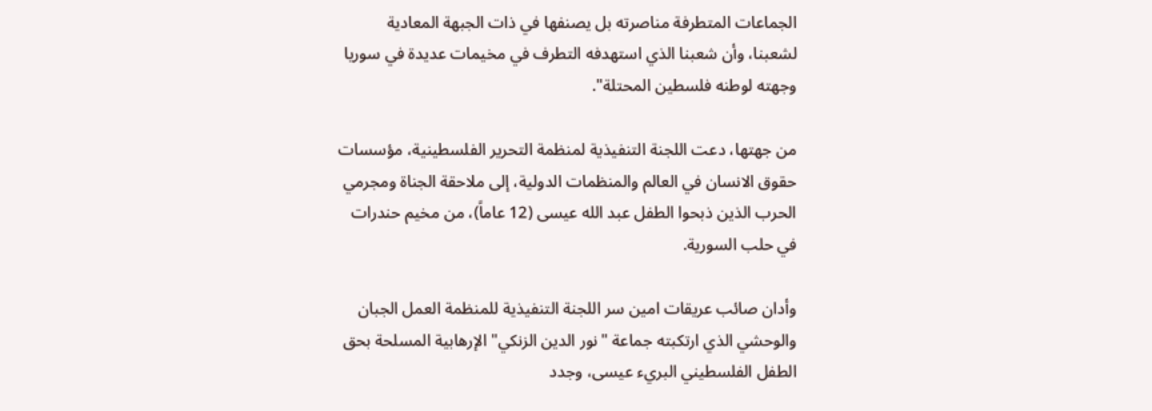الجماعات المتطرفة مناصرته بل يصنفها في ذات الجبهة المعادية لشعبنا، وأن شعبنا الذي استهدفه التطرف في مخيمات عديدة في سوريا وجهته لوطنه فلسطين المحتلة".

من جهتها، دعت اللجنة التنفيذية لمنظمة التحرير الفلسطينية، مؤسسات حقوق الانسان في العالم والمنظمات الدولية، إلى ملاحقة الجناة ومجرمي الحرب الذين ذبحوا الطفل عبد الله عيسى (12 عاماً)، من مخيم حندرات في حلب السورية.

وأدان صائب عريقات امين سر اللجنة التنفيذية للمنظمة العمل الجبان والوحشي الذي ارتكبته جماعة "نور الدين الزنكي" الإرهابية المسلحة بحق الطفل الفلسطيني البريء عيسى، وجدد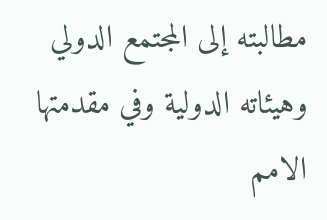مطالبته إلى المجتمع الدولي وهيئاته الدولية وفي مقدمتها الامم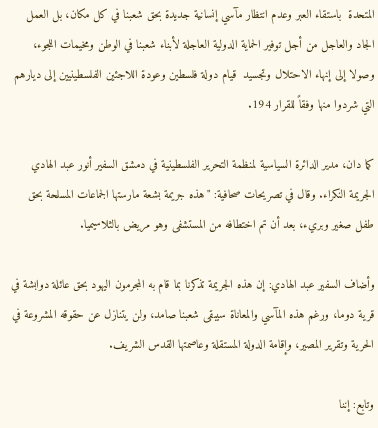المتحدة  باستقاء العبر وعدم انتظار مآسي إنسانية جديدة بحق شعبنا في كل مكان، بل العمل الجاد والعاجل من أجل توفير الحماية الدولية العاجلة لأبناء شعبنا في الوطن ومخيمات اللجوء، وصولا إلى إنهاء الاحتلال وتجسيد  قيام دولة فلسطين وعودة اللاجئين الفلسطينيين إلى ديارهم التي شردوا منها وفقاً للقرار 194.

كما دان، مدير الدائرة السياسية لمنظمة التحرير الفلسطينية في دمشق السفير أنور عبد الهادي الجريمة النكراء. وقال في تصريحات صحافية: "هذه جريمة بشعة مارستها الجماعات المسلحة بحق طفل صغير وبريء، بعد أن تم اختطافه من المستشفى وهو مريض بالثلاسيميا.

وأضاف السفير عبد الهادي: إن هذه الجريمة تذكرنا بما قام به المجرمون اليهود بحق عائلة دوابشة في قرية دوما، ورغم هذه المآسي والمعاناة سيبقى شعبنا صامد، ولن يتنازل عن حقوقه المشروعة في الحرية وتقرير المصير، وإقامة الدولة المستقلة وعاصمتها القدس الشريف.

وتابع: إننا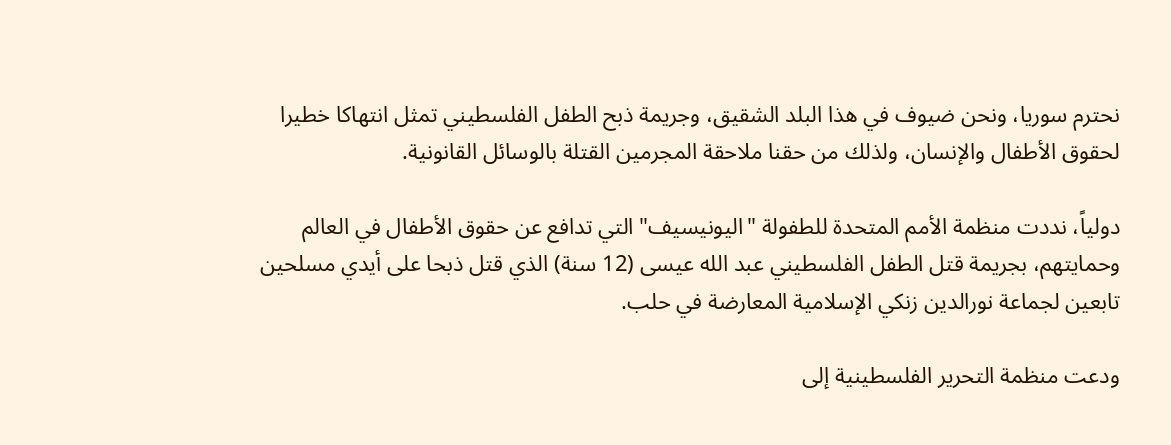نحترم سوريا، ونحن ضيوف في هذا البلد الشقيق، وجريمة ذبح الطفل الفلسطيني تمثل انتهاكا خطيرا لحقوق الأطفال والإنسان، ولذلك من حقنا ملاحقة المجرمين القتلة بالوسائل القانونية.

دولياً، نددت منظمة الأمم المتحدة للطفولة "اليونيسيف" التي تدافع عن حقوق الأطفال في العالم وحمايتهم، بجريمة قتل الطفل الفلسطيني عبد الله عيسى (12 سنة) الذي قتل ذبحا على أيدي مسلحين تابعين لجماعة نورالدين زنكي الإسلامية المعارضة في حلب.

ودعت منظمة التحرير الفلسطينية إلى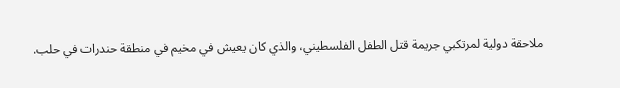ملاحقة دولية لمرتكبي جريمة قتل الطفل الفلسطيني، والذي كان يعيش في مخيم في منطقة حندرات في حلب.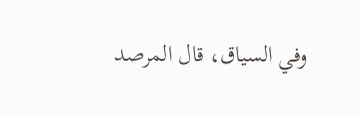وفي السياق، قال المرصد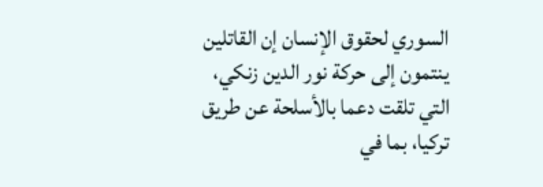السوري لحقوق الإنسان إن القاتلين ينتمون إلى حركة نور الدين زنكي، التي تلقت دعما بالأسلحة عن طريق تركيا، بما في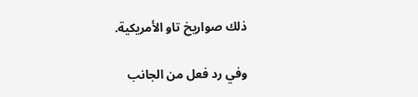ذلك صواريخ تاو الأمريكية.

وفي رد فعل من الجانب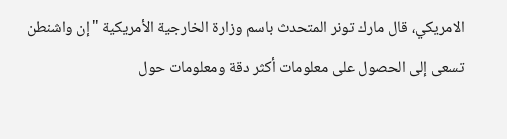الامريكي، قال مارك تونر المتحدث باسم وزارة الخارجية الأمريكية "إن واشنطن تسعى إلى الحصول على معلومات أكثر دقة ومعلومات حول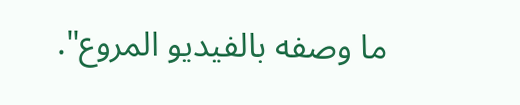ما وصفه بالفيديو المروع".